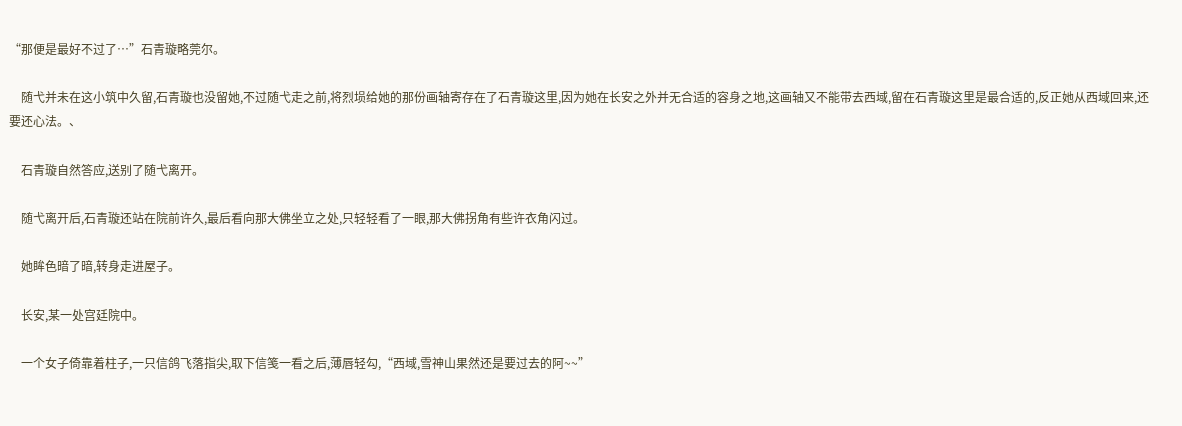“那便是最好不过了…”石青璇略莞尔。

    随弋并未在这小筑中久留,石青璇也没留她,不过随弋走之前,将烈埙给她的那份画轴寄存在了石青璇这里,因为她在长安之外并无合适的容身之地,这画轴又不能带去西域,留在石青璇这里是最合适的,反正她从西域回来,还要还心法。、

    石青璇自然答应,送别了随弋离开。

    随弋离开后,石青璇还站在院前许久,最后看向那大佛坐立之处,只轻轻看了一眼,那大佛拐角有些许衣角闪过。

    她眸色暗了暗,转身走进屋子。

    长安,某一处宫廷院中。

    一个女子倚靠着柱子,一只信鸽飞落指尖,取下信笺一看之后,薄唇轻勾,“西域,雪神山果然还是要过去的阿~~”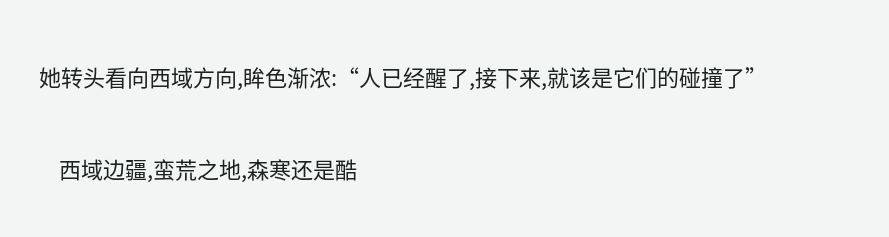她转头看向西域方向,眸色渐浓:“人已经醒了,接下来,就该是它们的碰撞了”

    西域边疆,蛮荒之地,森寒还是酷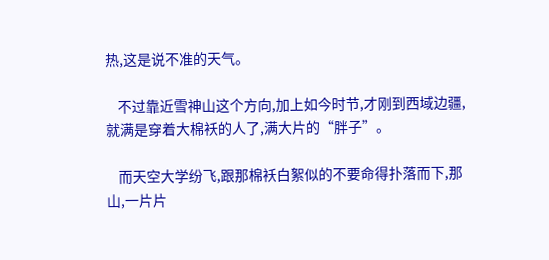热,这是说不准的天气。

    不过靠近雪神山这个方向,加上如今时节,才刚到西域边疆,就满是穿着大棉袄的人了,满大片的“胖子”。

    而天空大学纷飞,跟那棉袄白絮似的不要命得扑落而下,那山,一片片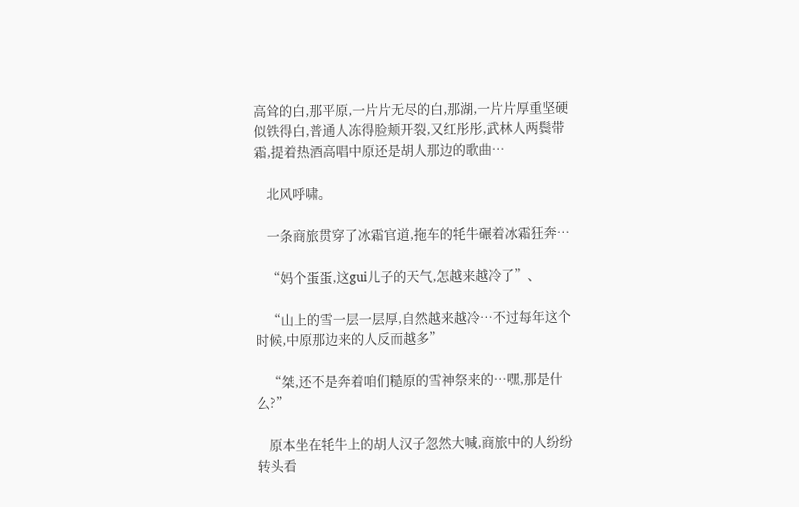高耸的白,那平原,一片片无尽的白,那湖,一片片厚重坚硬似铁得白,普通人冻得脸颊开裂,又红彤彤,武林人两鬓带霜,提着热酒高唱中原还是胡人那边的歌曲…

    北风呼啸。

    一条商旅贯穿了冰霜官道,拖车的牦牛碾着冰霜狂奔…

    “妈个蛋蛋,这gui儿子的天气,怎越来越冷了”、

    “山上的雪一层一层厚,自然越来越冷…不过每年这个时候,中原那边来的人反而越多”

    “桀,还不是奔着咱们糙原的雪神祭来的…嘿,那是什么?”

    原本坐在牦牛上的胡人汉子忽然大喊,商旅中的人纷纷转头看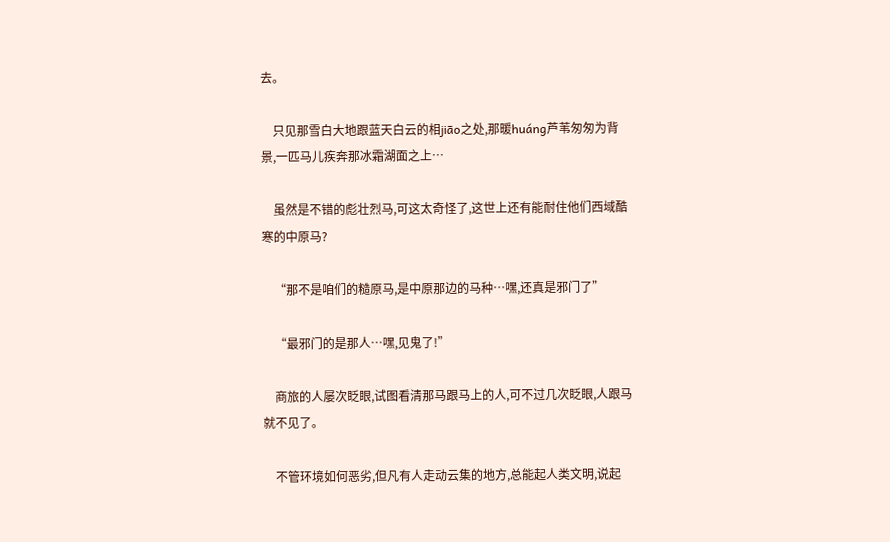去。

    只见那雪白大地跟蓝天白云的相jiāo之处,那暖huáng芦苇匆匆为背景,一匹马儿疾奔那冰霜湖面之上…

    虽然是不错的彪壮烈马,可这太奇怪了,这世上还有能耐住他们西域酷寒的中原马?

    “那不是咱们的糙原马,是中原那边的马种…嘿,还真是邪门了”

    “最邪门的是那人…嘿,见鬼了!”

    商旅的人屡次眨眼,试图看清那马跟马上的人,可不过几次眨眼,人跟马就不见了。

    不管环境如何恶劣,但凡有人走动云集的地方,总能起人类文明,说起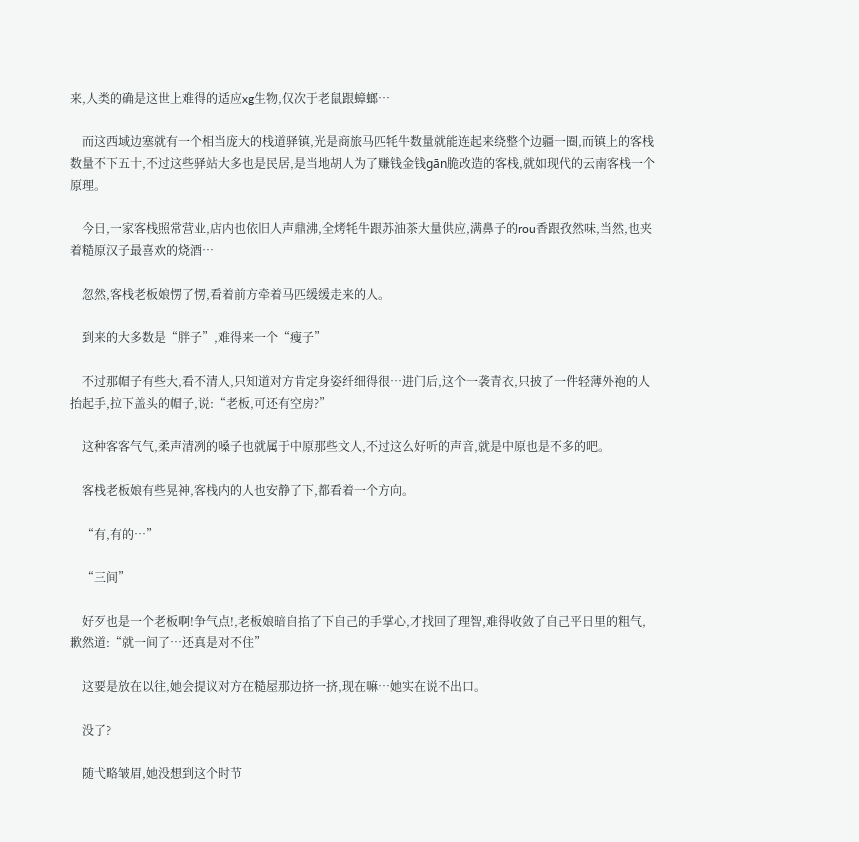来,人类的确是这世上难得的适应xg生物,仅次于老鼠跟蟑螂…

    而这西域边塞就有一个相当庞大的栈道驿镇,光是商旅马匹牦牛数量就能连起来绕整个边疆一圈,而镇上的客栈数量不下五十,不过这些驿站大多也是民居,是当地胡人为了赚钱金钱gān脆改造的客栈,就如现代的云南客栈一个原理。

    今日,一家客栈照常营业,店内也依旧人声鼎沸,全烤牦牛跟苏油茶大量供应,满鼻子的rou香跟孜然味,当然,也夹着糙原汉子最喜欢的烧酒…

    忽然,客栈老板娘愣了愣,看着前方牵着马匹缓缓走来的人。

    到来的大多数是“胖子”,难得来一个“瘦子”

    不过那帽子有些大,看不清人,只知道对方肯定身姿纤细得很…进门后,这个一袭青衣,只披了一件轻薄外袍的人抬起手,拉下盖头的帽子,说:“老板,可还有空房?”

    这种客客气气,柔声清冽的嗓子也就属于中原那些文人,不过这么好听的声音,就是中原也是不多的吧。

    客栈老板娘有些晃神,客栈内的人也安静了下,都看着一个方向。

    “有,有的…”

    “三间”

    好歹也是一个老板啊!争气点!,老板娘暗自掐了下自己的手掌心,才找回了理智,难得收敛了自己平日里的粗气,歉然道:“就一间了…还真是对不住”

    这要是放在以往,她会提议对方在糙屋那边挤一挤,现在嘛…她实在说不出口。

    没了?

    随弋略皱眉,她没想到这个时节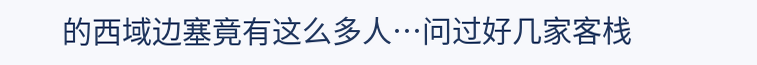的西域边塞竟有这么多人…问过好几家客栈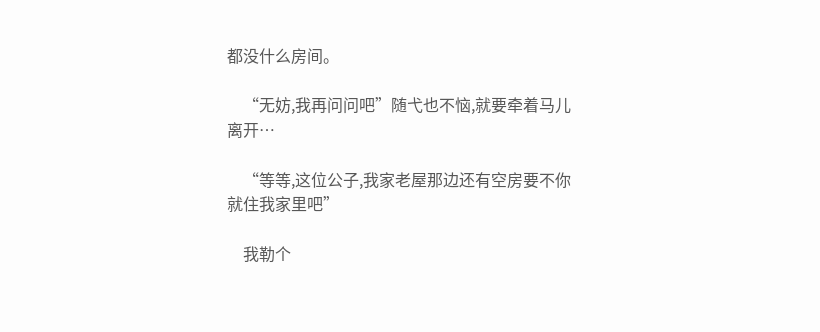都没什么房间。

    “无妨,我再问问吧”随弋也不恼,就要牵着马儿离开…

    “等等,这位公子,我家老屋那边还有空房要不你就住我家里吧”

    我勒个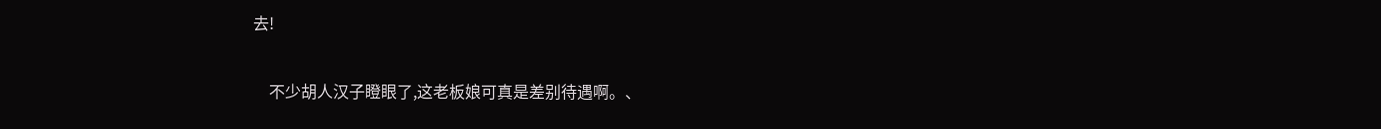去!

    不少胡人汉子瞪眼了,这老板娘可真是差别待遇啊。、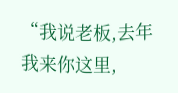“我说老板,去年我来你这里,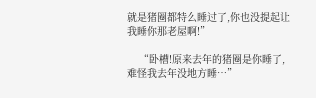就是猪圈都特么睡过了,你也没提起让我睡你那老屋啊!”

    “卧槽!原来去年的猪圈是你睡了,难怪我去年没地方睡…”